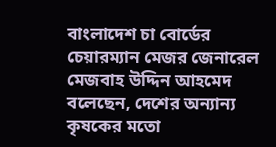বাংলাদেশ চা বোর্ডের চেয়ারম্যান মেজর জেনারেল মেজবাহ উদ্দিন আহমেদ বলেছেন, দেশের অন্যান্য কৃষকের মতো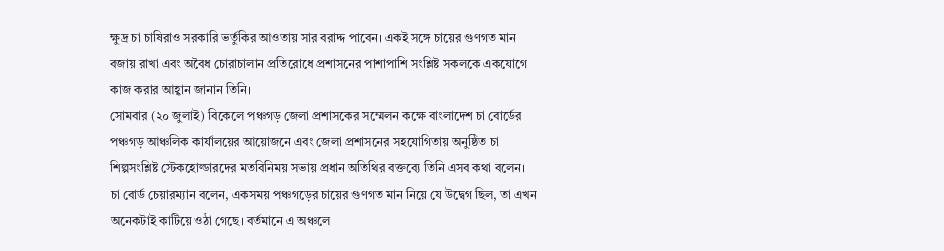ক্ষুদ্র চা চাষিরাও সরকারি ভর্তুকির আওতায় সার বরাদ্দ পাবেন। একই সঙ্গে চায়ের গুণগত মান বজায় রাখা এবং অবৈধ চোরাচালান প্রতিরোধে প্রশাসনের পাশাপাশি সংশ্লিষ্ট সকলকে একযোগে কাজ করার আহ্বান জানান তিনি।
সোমবার (২০ জুলাই) বিকেলে পঞ্চগড় জেলা প্রশাসকের সম্মেলন কক্ষে বাংলাদেশ চা বোর্ডের পঞ্চগড় আঞ্চলিক কার্যালয়ের আয়োজনে এবং জেলা প্রশাসনের সহযোগিতায় অনুষ্ঠিত চা শিল্পসংশ্লিষ্ট স্টেকহোল্ডারদের মতবিনিময় সভায় প্রধান অতিথির বক্তব্যে তিনি এসব কথা বলেন।
চা বোর্ড চেয়ারম্যান বলেন, একসময় পঞ্চগড়ের চায়ের গুণগত মান নিয়ে যে উদ্বেগ ছিল, তা এখন অনেকটাই কাটিয়ে ওঠা গেছে। বর্তমানে এ অঞ্চলে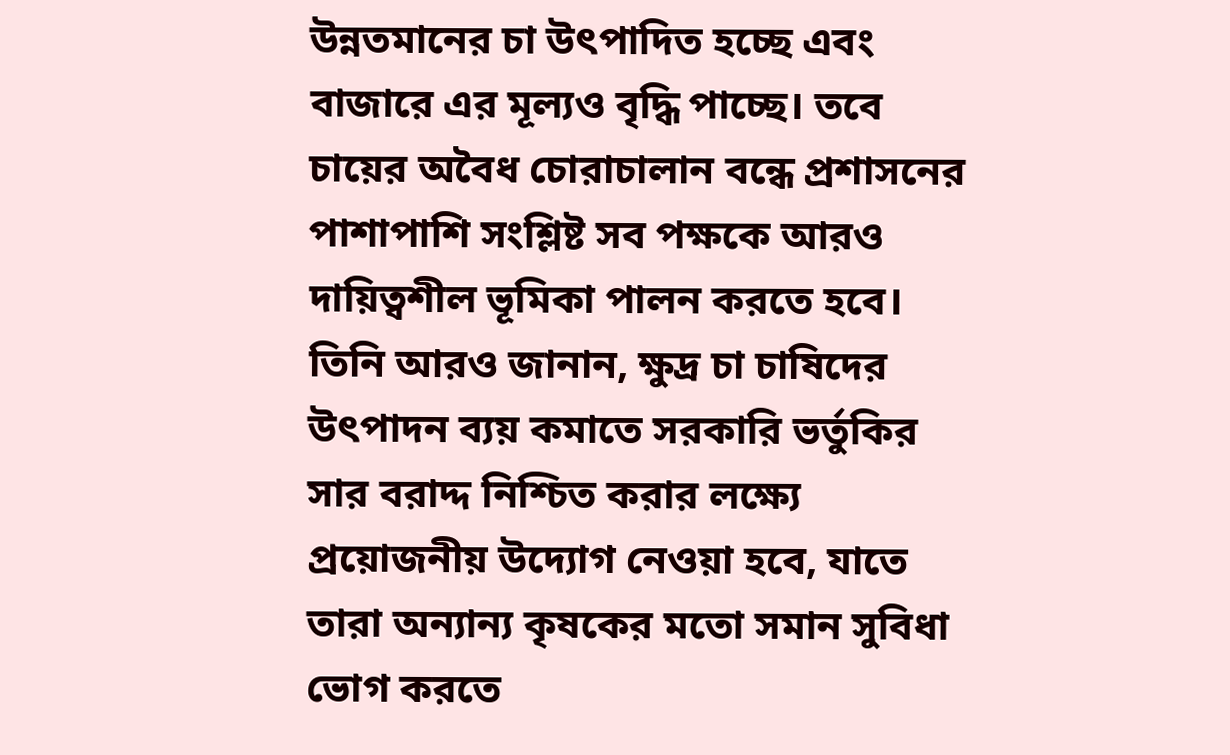উন্নতমানের চা উৎপাদিত হচ্ছে এবং বাজারে এর মূল্যও বৃদ্ধি পাচ্ছে। তবে চায়ের অবৈধ চোরাচালান বন্ধে প্রশাসনের পাশাপাশি সংশ্লিষ্ট সব পক্ষকে আরও দায়িত্বশীল ভূমিকা পালন করতে হবে।
তিনি আরও জানান, ক্ষুদ্র চা চাষিদের উৎপাদন ব্যয় কমাতে সরকারি ভর্তুকির সার বরাদ্দ নিশ্চিত করার লক্ষ্যে প্রয়োজনীয় উদ্যোগ নেওয়া হবে, যাতে তারা অন্যান্য কৃষকের মতো সমান সুবিধা ভোগ করতে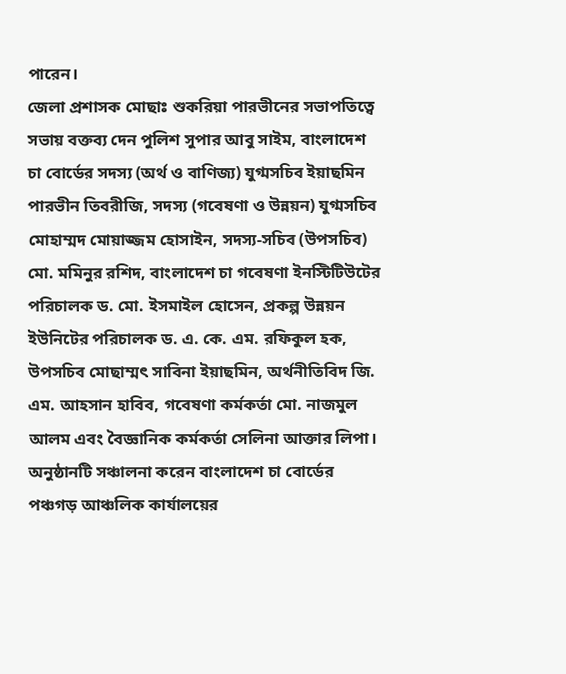পারেন।
জেলা প্রশাসক মোছাঃ শুকরিয়া পারভীনের সভাপতিত্বে সভায় বক্তব্য দেন পুলিশ সুপার আবু সাইম, বাংলাদেশ চা বোর্ডের সদস্য (অর্থ ও বাণিজ্য) যুগ্মসচিব ইয়াছমিন পারভীন তিবরীজি, সদস্য (গবেষণা ও উন্নয়ন) যুগ্মসচিব মোহাম্মদ মোয়াজ্জম হোসাইন, সদস্য-সচিব (উপসচিব) মো. মমিনুর রশিদ, বাংলাদেশ চা গবেষণা ইনস্টিটিউটের পরিচালক ড. মো. ইসমাইল হোসেন, প্রকল্প উন্নয়ন ইউনিটের পরিচালক ড. এ. কে. এম. রফিকুল হক, উপসচিব মোছাম্মৎ সাবিনা ইয়াছমিন, অর্থনীতিবিদ জি. এম. আহসান হাবিব, গবেষণা কর্মকর্তা মো. নাজমুল আলম এবং বৈজ্ঞানিক কর্মকর্তা সেলিনা আক্তার লিপা।
অনুষ্ঠানটি সঞ্চালনা করেন বাংলাদেশ চা বোর্ডের পঞ্চগড় আঞ্চলিক কার্যালয়ের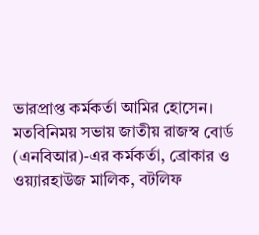ভারপ্রাপ্ত কর্মকর্তা আমির হোসেন।
মতবিনিময় সভায় জাতীয় রাজস্ব বোর্ড (এনবিআর)-এর কর্মকর্তা, ব্রোকার ও ওয়্যারহাউজ মালিক, বটলিফ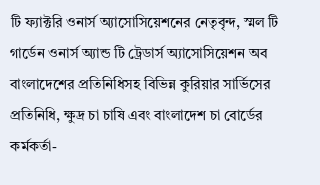টি ফ্যাক্টরি ওনার্স অ্যাসোসিয়েশনের নেতৃবৃন্দ, স্মল টি গার্ডেন ওনার্স অ্যান্ড টি ট্রেডার্স অ্যাসোসিয়েশন অব বাংলাদেশের প্রতিনিধিসহ বিভিন্ন কুরিয়ার সার্ভিসের প্রতিনিধি, ক্ষুদ্র চা চাষি এবং বাংলাদেশ চা বোর্ডের কর্মকর্তা-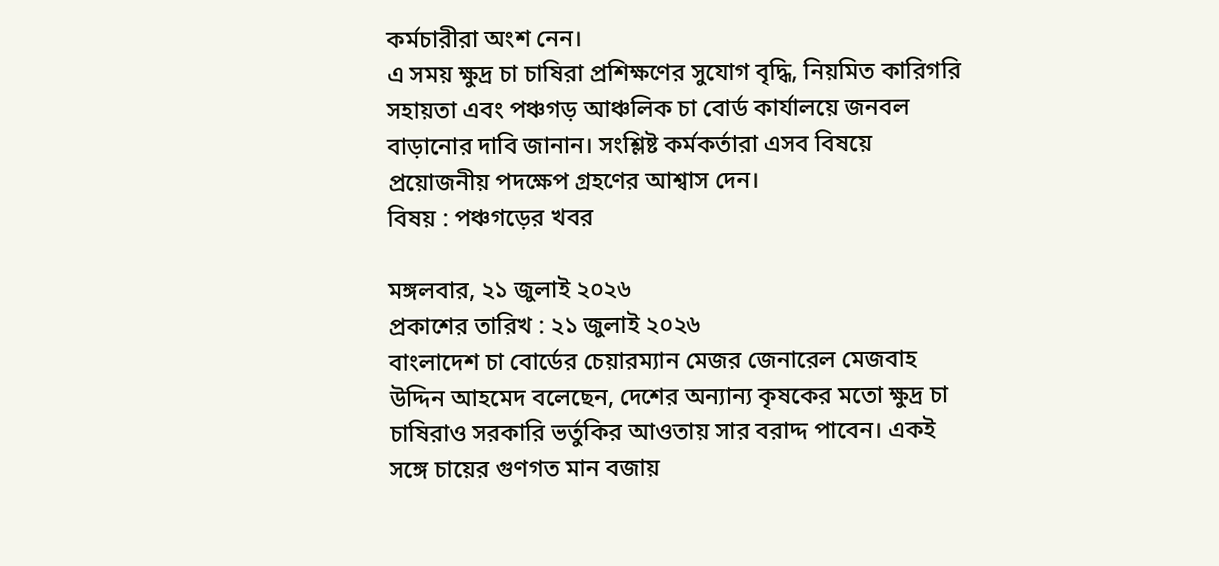কর্মচারীরা অংশ নেন।
এ সময় ক্ষুদ্র চা চাষিরা প্রশিক্ষণের সুযোগ বৃদ্ধি, নিয়মিত কারিগরি সহায়তা এবং পঞ্চগড় আঞ্চলিক চা বোর্ড কার্যালয়ে জনবল বাড়ানোর দাবি জানান। সংশ্লিষ্ট কর্মকর্তারা এসব বিষয়ে প্রয়োজনীয় পদক্ষেপ গ্রহণের আশ্বাস দেন।
বিষয় : পঞ্চগড়ের খবর

মঙ্গলবার, ২১ জুলাই ২০২৬
প্রকাশের তারিখ : ২১ জুলাই ২০২৬
বাংলাদেশ চা বোর্ডের চেয়ারম্যান মেজর জেনারেল মেজবাহ উদ্দিন আহমেদ বলেছেন, দেশের অন্যান্য কৃষকের মতো ক্ষুদ্র চা চাষিরাও সরকারি ভর্তুকির আওতায় সার বরাদ্দ পাবেন। একই সঙ্গে চায়ের গুণগত মান বজায়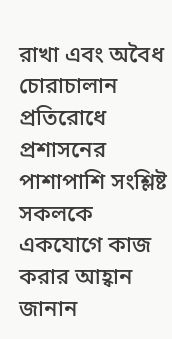রাখা এবং অবৈধ চোরাচালান প্রতিরোধে প্রশাসনের পাশাপাশি সংশ্লিষ্ট সকলকে একযোগে কাজ করার আহ্বান জানান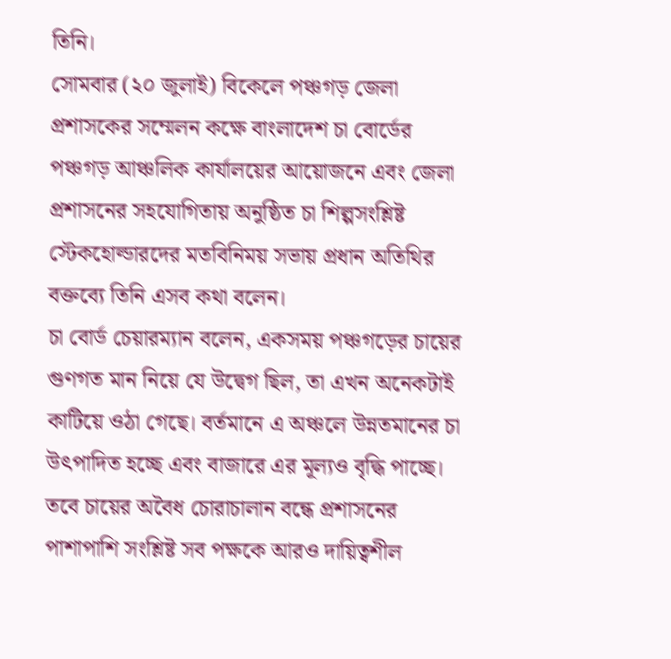তিনি।
সোমবার (২০ জুলাই) বিকেলে পঞ্চগড় জেলা প্রশাসকের সম্মেলন কক্ষে বাংলাদেশ চা বোর্ডের পঞ্চগড় আঞ্চলিক কার্যালয়ের আয়োজনে এবং জেলা প্রশাসনের সহযোগিতায় অনুষ্ঠিত চা শিল্পসংশ্লিষ্ট স্টেকহোল্ডারদের মতবিনিময় সভায় প্রধান অতিথির বক্তব্যে তিনি এসব কথা বলেন।
চা বোর্ড চেয়ারম্যান বলেন, একসময় পঞ্চগড়ের চায়ের গুণগত মান নিয়ে যে উদ্বেগ ছিল, তা এখন অনেকটাই কাটিয়ে ওঠা গেছে। বর্তমানে এ অঞ্চলে উন্নতমানের চা উৎপাদিত হচ্ছে এবং বাজারে এর মূল্যও বৃদ্ধি পাচ্ছে। তবে চায়ের অবৈধ চোরাচালান বন্ধে প্রশাসনের পাশাপাশি সংশ্লিষ্ট সব পক্ষকে আরও দায়িত্বশীল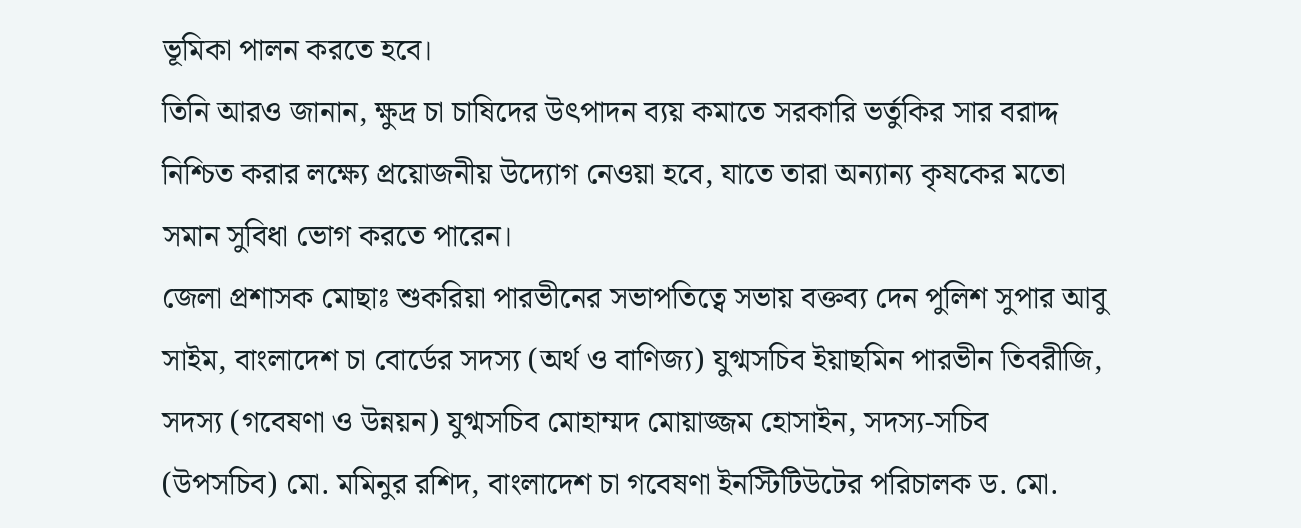ভূমিকা পালন করতে হবে।
তিনি আরও জানান, ক্ষুদ্র চা চাষিদের উৎপাদন ব্যয় কমাতে সরকারি ভর্তুকির সার বরাদ্দ নিশ্চিত করার লক্ষ্যে প্রয়োজনীয় উদ্যোগ নেওয়া হবে, যাতে তারা অন্যান্য কৃষকের মতো সমান সুবিধা ভোগ করতে পারেন।
জেলা প্রশাসক মোছাঃ শুকরিয়া পারভীনের সভাপতিত্বে সভায় বক্তব্য দেন পুলিশ সুপার আবু সাইম, বাংলাদেশ চা বোর্ডের সদস্য (অর্থ ও বাণিজ্য) যুগ্মসচিব ইয়াছমিন পারভীন তিবরীজি, সদস্য (গবেষণা ও উন্নয়ন) যুগ্মসচিব মোহাম্মদ মোয়াজ্জম হোসাইন, সদস্য-সচিব (উপসচিব) মো. মমিনুর রশিদ, বাংলাদেশ চা গবেষণা ইনস্টিটিউটের পরিচালক ড. মো.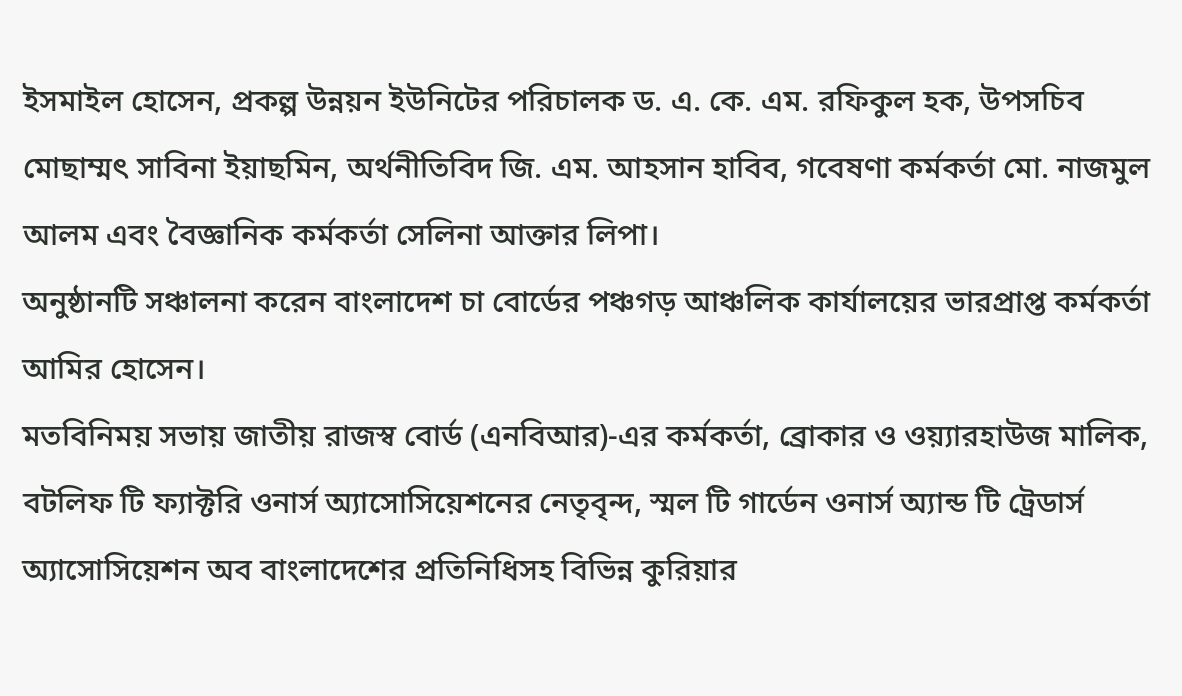ইসমাইল হোসেন, প্রকল্প উন্নয়ন ইউনিটের পরিচালক ড. এ. কে. এম. রফিকুল হক, উপসচিব মোছাম্মৎ সাবিনা ইয়াছমিন, অর্থনীতিবিদ জি. এম. আহসান হাবিব, গবেষণা কর্মকর্তা মো. নাজমুল আলম এবং বৈজ্ঞানিক কর্মকর্তা সেলিনা আক্তার লিপা।
অনুষ্ঠানটি সঞ্চালনা করেন বাংলাদেশ চা বোর্ডের পঞ্চগড় আঞ্চলিক কার্যালয়ের ভারপ্রাপ্ত কর্মকর্তা আমির হোসেন।
মতবিনিময় সভায় জাতীয় রাজস্ব বোর্ড (এনবিআর)-এর কর্মকর্তা, ব্রোকার ও ওয়্যারহাউজ মালিক, বটলিফ টি ফ্যাক্টরি ওনার্স অ্যাসোসিয়েশনের নেতৃবৃন্দ, স্মল টি গার্ডেন ওনার্স অ্যান্ড টি ট্রেডার্স অ্যাসোসিয়েশন অব বাংলাদেশের প্রতিনিধিসহ বিভিন্ন কুরিয়ার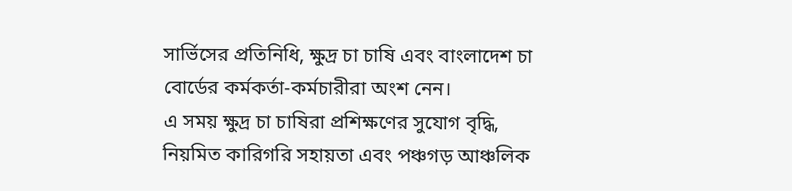সার্ভিসের প্রতিনিধি, ক্ষুদ্র চা চাষি এবং বাংলাদেশ চা বোর্ডের কর্মকর্তা-কর্মচারীরা অংশ নেন।
এ সময় ক্ষুদ্র চা চাষিরা প্রশিক্ষণের সুযোগ বৃদ্ধি, নিয়মিত কারিগরি সহায়তা এবং পঞ্চগড় আঞ্চলিক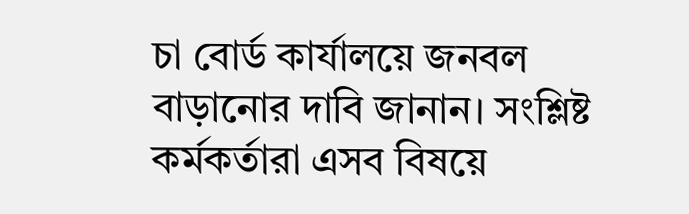চা বোর্ড কার্যালয়ে জনবল বাড়ানোর দাবি জানান। সংশ্লিষ্ট কর্মকর্তারা এসব বিষয়ে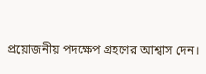প্রয়োজনীয় পদক্ষেপ গ্রহণের আশ্বাস দেন।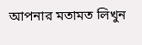আপনার মতামত লিখুন